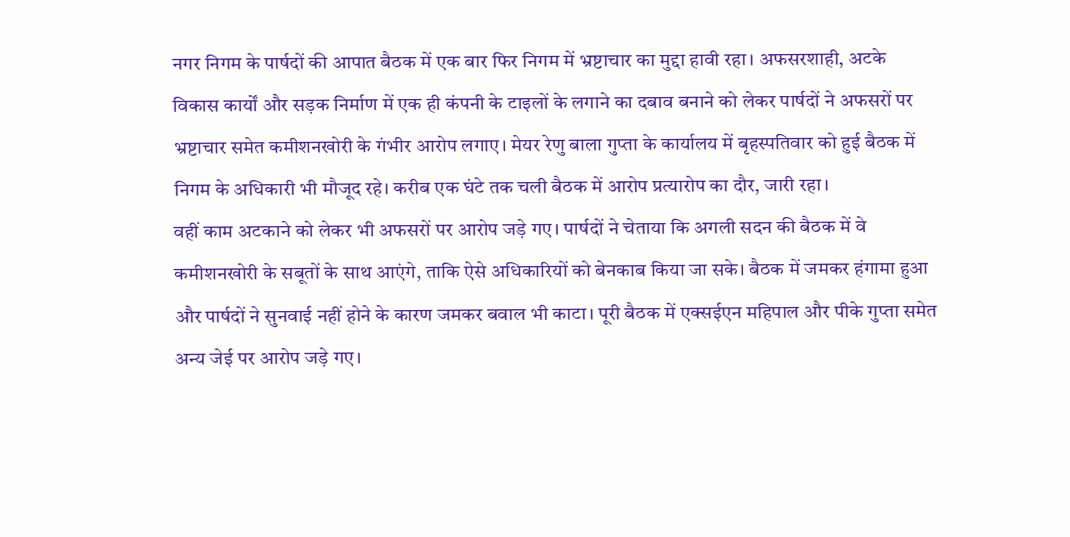नगर निगम के पार्षदों की आपात बैठक में एक बार फिर निगम में भ्रष्टाचार का मुद्दा हावी रहा। अफसरशाही, अटके विकास कार्यों और सड़क निर्माण में एक ही कंपनी के टाइलों के लगाने का दबाव बनाने को लेकर पार्षदों ने अफसरों पर भ्रष्टाचार समेत कमीशनखोरी के गंभीर आरोप लगाए। मेयर रेणु बाला गुप्ता के कार्यालय में बृहस्पतिवार को हुई बैठक में निगम के अधिकारी भी मौजूद रहे। करीब एक घंटे तक चली बैठक में आरोप प्रत्यारोप का दौर, जारी रहा।
वहीं काम अटकाने को लेकर भी अफसरों पर आरोप जड़े गए। पार्षदों ने चेताया कि अगली सदन की बैठक में वे कमीशनखोरी के सबूतों के साथ आएंगे, ताकि ऐसे अधिकारियों को बेनकाब किया जा सके। बैठक में जमकर हंगामा हुआ और पार्षदों ने सुनवाई नहीं होने के कारण जमकर बवाल भी काटा। पूरी बैठक में एक्सईएन महिपाल और पीके गुप्ता समेत अन्य जेई पर आरोप जड़े गए।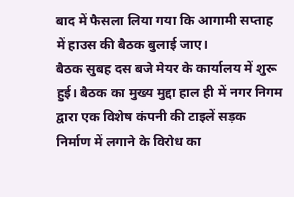बाद में फैसला लिया गया कि आगामी सप्ताह में हाउस की बैठक बुलाई जाए।
बैठक सुबह दस बजे मेयर के कार्यालय में शुरू हुई। बैठक का मुख्य मुद्दा हाल ही में नगर निगम द्वारा एक विशेष कंपनी की टाइलें सड़क निर्माण में लगाने के विरोध का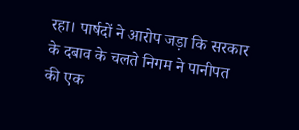रहा। पार्षदों ने आरोप जड़ा कि सरकार के दबाव के चलते निगम ने पानीपत की एक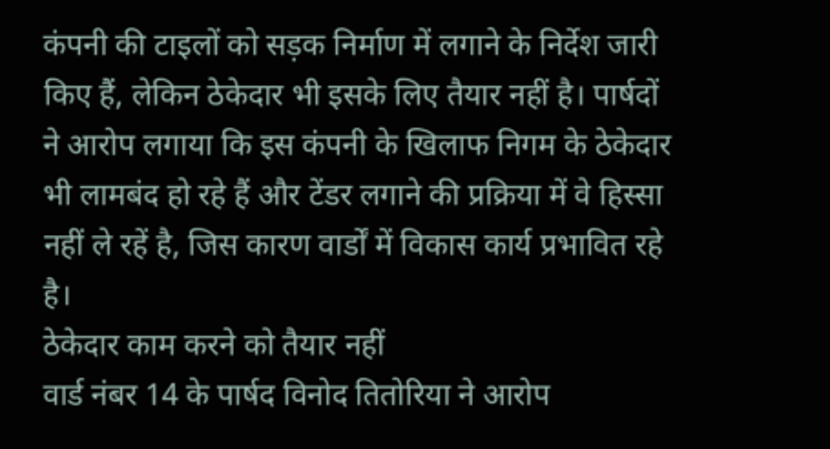कंपनी की टाइलों को सड़क निर्माण में लगाने के निर्देश जारी किए हैं, लेकिन ठेकेदार भी इसके लिए तैयार नहीं है। पार्षदों ने आरोप लगाया कि इस कंपनी के खिलाफ निगम के ठेकेदार भी लामबंद हो रहे हैं और टेंडर लगाने की प्रक्रिया में वे हिस्सा नहीं ले रहें है, जिस कारण वार्डों में विकास कार्य प्रभावित रहे है।
ठेकेदार काम करने को तैयार नहीं
वार्ड नंबर 14 के पार्षद विनोद तितोरिया ने आरोप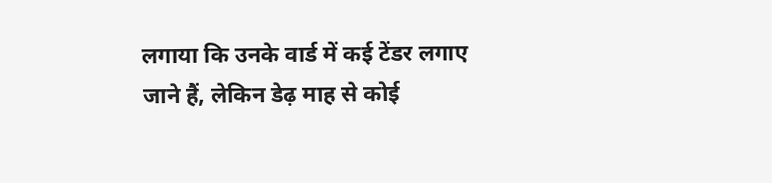लगाया कि उनके वार्ड में कई टेंडर लगाए जाने हैं, लेकिन डेढ़ माह से कोई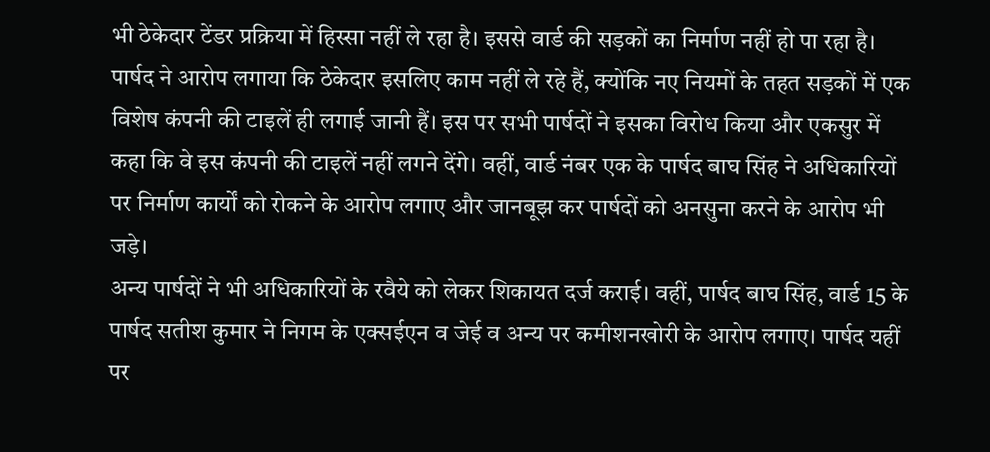भी ठेकेदार टेंडर प्रक्रिया में हिस्सा नहीं ले रहा है। इससे वार्ड की सड़कों का निर्माण नहीं हो पा रहा है। पार्षद ने आरोप लगाया कि ठेकेदार इसलिए काम नहीं ले रहे हैं, क्योंकि नए नियमों के तहत सड़कों में एक विशेष कंपनी की टाइलें ही लगाई जानी हैं। इस पर सभी पार्षदों ने इसका विरोध किया और एकसुर में कहा कि वे इस कंपनी की टाइलें नहीं लगने देंगे। वहीं, वार्ड नंबर एक के पार्षद बाघ सिंह ने अधिकारियों पर निर्माण कार्यों को रोकने के आरोप लगाए और जानबूझ कर पार्षदों को अनसुना करने के आरोप भी जड़े।
अन्य पार्षदों ने भी अधिकारियों के रवैये को लेकर शिकायत दर्ज कराई। वहीं, पार्षद बाघ सिंह, वार्ड 15 के पार्षद सतीश कुमार ने निगम के एक्सईएन व जेई व अन्य पर कमीशनखोरी के आरोप लगाए। पार्षद यहीं पर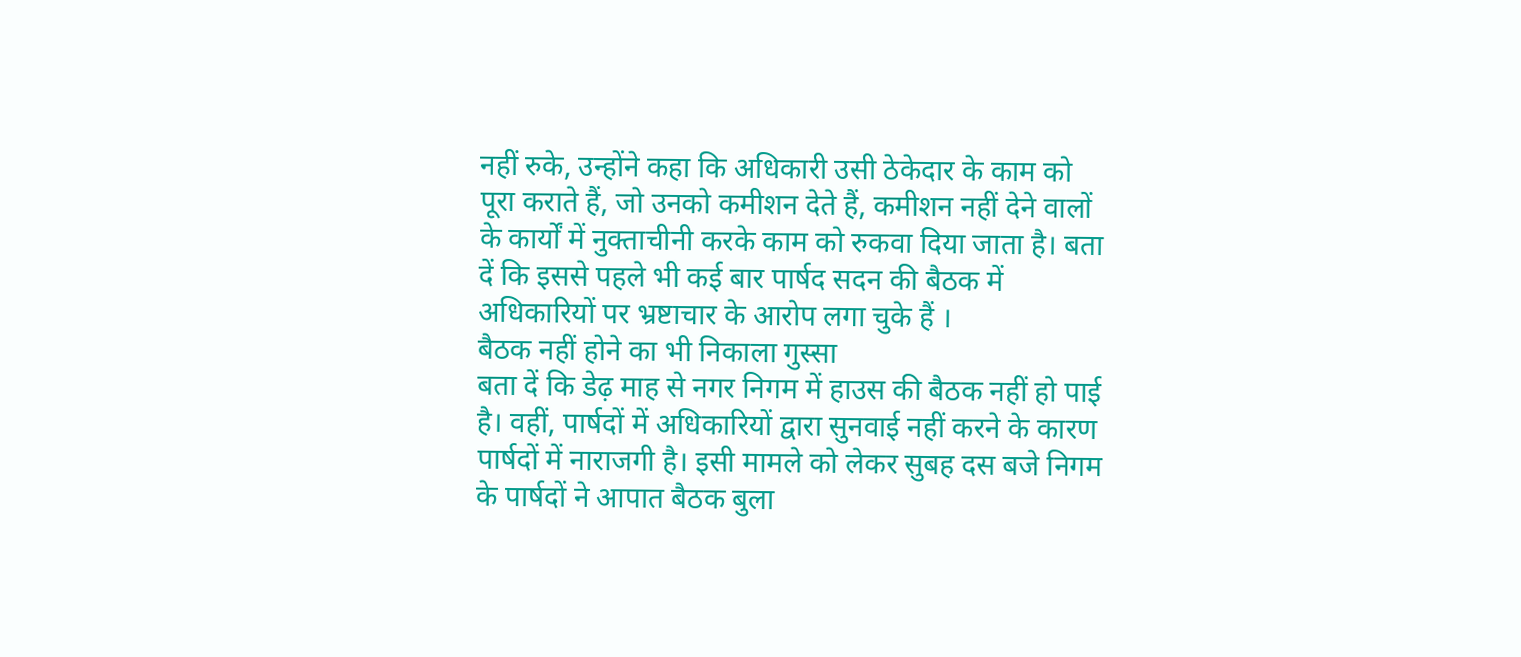नहीं रुके, उन्होंने कहा कि अधिकारी उसी ठेकेदार के काम को पूरा कराते हैं, जो उनको कमीशन देते हैं, कमीशन नहीं देने वालों के कार्यों में नुक्ताचीनी करके काम को रुकवा दिया जाता है। बता दें कि इससे पहले भी कई बार पार्षद सदन की बैठक में अधिकारियों पर भ्रष्टाचार के आरोप लगा चुके हैं ।
बैठक नहीं होने का भी निकाला गुस्सा
बता दें कि डेढ़ माह से नगर निगम में हाउस की बैठक नहीं हो पाई है। वहीं, पार्षदों में अधिकारियों द्वारा सुनवाई नहीं करने के कारण पार्षदों में नाराजगी है। इसी मामले को लेकर सुबह दस बजे निगम के पार्षदों ने आपात बैठक बुला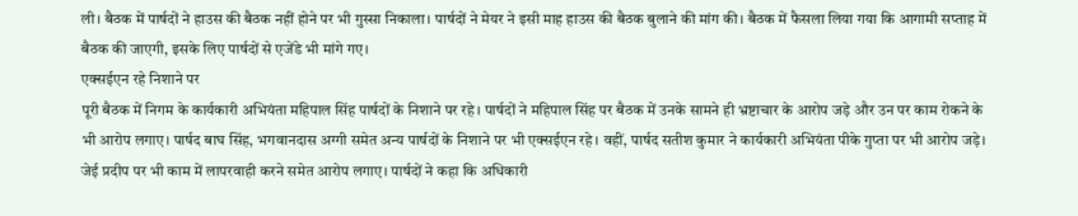ली। बैठक में पार्षदों ने हाउस की बैठक नहीं होने पर भी गुस्सा निकाला। पार्षदों ने मेयर ने इसी माह हाउस की बैठक बुलाने की मांग की। बैठक में फैसला लिया गया कि आगामी सप्ताह में बैठक की जाएगी, इसके लिए पार्षदों से एजेंडे भी मांगे गए।
एक्सईएन रहे निशाने पर
पूरी बैठक में निगम के कार्यकारी अभियंता महिपाल सिंह पार्षदों के निशाने पर रहे। पार्षदों ने महिपाल सिंह पर बैठक में उनके सामने ही भ्रष्टाचार के आरोप जड़े और उन पर काम रोकने के भी आरोप लगाए। पार्षद बाघ सिंह, भगवानदास अग्गी समेत अन्य पार्षदों के निशाने पर भी एक्सईएन रहे। वहीं, पार्षद सतीश कुमार ने कार्यकारी अभियंता पीके गुप्ता पर भी आरोप जड़े। जेई प्रदीप पर भी काम में लापरवाही करने समेत आरोप लगाए। पार्षदों ने कहा कि अधिकारी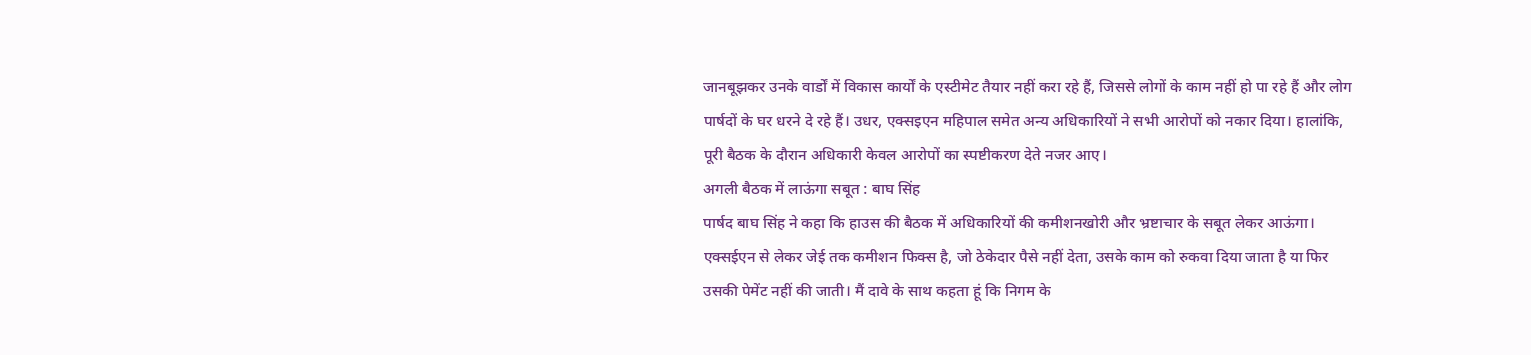जानबूझकर उनके वार्डों में विकास कार्यों के एस्टीमेट तैयार नहीं करा रहे हैं, जिससे लोगों के काम नहीं हो पा रहे हैं और लोग पार्षदों के घर धरने दे रहे हैं। उधर, एक्सइएन महिपाल समेत अन्य अधिकारियों ने सभी आरोपों को नकार दिया। हालांकि, पूरी बैठक के दौरान अधिकारी केवल आरोपों का स्पष्टीकरण देते नजर आए।
अगली बैठक में लाऊंगा सबूत : बाघ सिंह
पार्षद बाघ सिंह ने कहा कि हाउस की बैठक में अधिकारियों की कमीशनखोरी और भ्रष्टाचार के सबूत लेकर आऊंगा। एक्सईएन से लेकर जेई तक कमीशन फिक्स है, जो ठेकेदार पैसे नहीं देता, उसके काम को रुकवा दिया जाता है या फिर उसकी पेमेंट नहीं की जाती। मैं दावे के साथ कहता हूं कि निगम के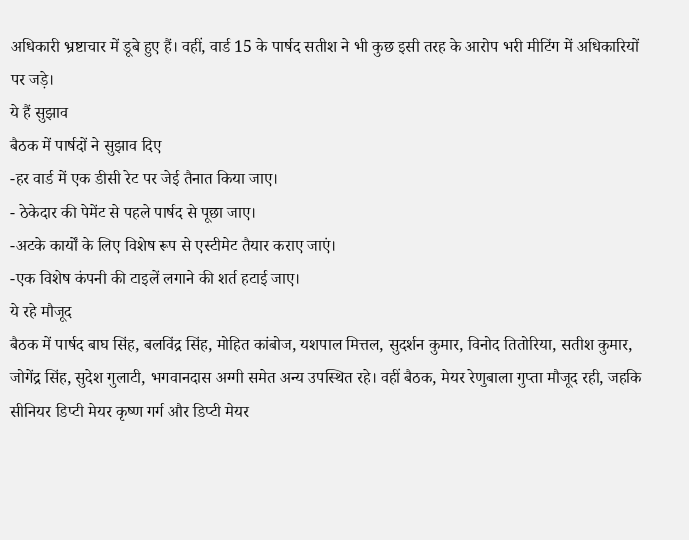अधिकारी भ्रष्टाचार में डूबे हुए हैं। वहीं, वार्ड 15 के पार्षद सतीश ने भी कुछ इसी तरह के आरोप भरी मीटिंग में अधिकारियों पर जड़े।
ये हैं सुझाव
बैठक में पार्षदों ने सुझाव दिए
-हर वार्ड में एक डीसी रेट पर जेई तैनात किया जाए।
- ठेकेदार की पेमेंट से पहले पार्षद से पूछा जाए।
-अटके कार्यों के लिए विशेष रूप से एस्टीमेट तैयार कराए जाएं।
-एक विशेष कंपनी की टाइलें लगाने की शर्त हटाई जाए।
ये रहे मौजूद
बैठक में पार्षद बाघ सिंह, बलविंद्र सिंह, मोहित कांबोज, यशपाल मित्तल, सुदर्शन कुमार, विनोद तितोरिया, सतीश कुमार, जोगेंद्र सिंह, सुदेश गुलाटी, भगवानदास अग्गी समेत अन्य उपस्थित रहे। वहीं बैठक, मेयर रेणुबाला गुप्ता मौजूद रही, जहकि सीनियर डिप्टी मेयर कृष्ण गर्ग और डिप्टी मेयर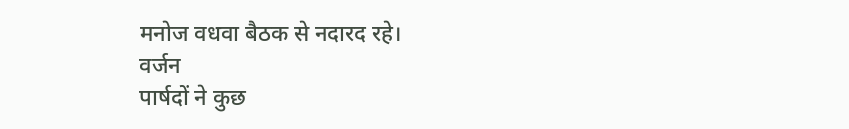मनोज वधवा बैठक से नदारद रहे।
वर्जन
पार्षदों ने कुछ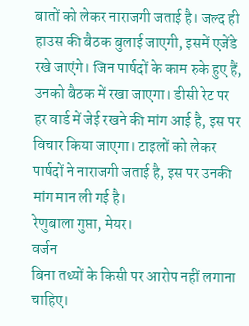बातों को लेकर नाराजगी जताई है। जल्द ही हाउस की बैठक बुलाई जाएगी, इसमें एजेंडे रखे जाएंगे। जिन पार्षदों के काम रुके हुए हैं, उनको बैठक में रखा जाएगा। डीसी रेट पर हर वार्ड में जेई रखने की मांग आई है, इस पर विचार किया जाएगा। टाइलों को लेकर पार्षदों ने नाराजगी जताई है, इस पर उनकी मांग मान ली गई है।
रेणुबाला गुप्ता, मेयर।
वर्जन
बिना तथ्यों के किसी पर आरोप नहीं लगाना चाहिए।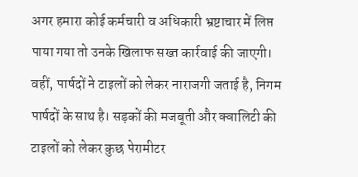अगर हमारा कोई कर्मचारी व अधिकारी भ्रष्टाचार में लिप्त पाया गया तो उनके खिलाफ सख्त कार्रवाई की जाएगी। वहीं, पार्षदों ने टाइलों को लेकर नाराजगी जताई है, निगम पार्षदों के साथ है। सड़कों की मजबूती और क्वालिटी की टाइलों को लेकर कुछ पेरामीटर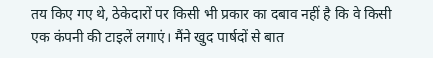तय किए गए थे, ठेकेदारों पर किसी भी प्रकार का दबाव नहीं है कि वे किसी एक कंपनी की टाइलें लगाएं। मैंने खुद पार्षदों से बात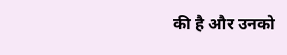की है और उनको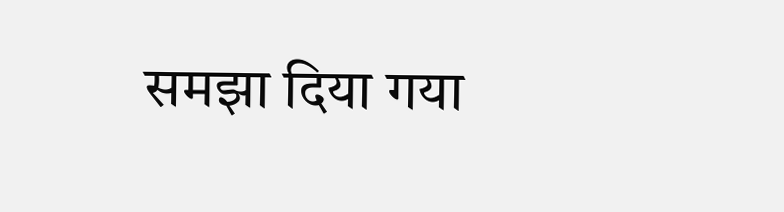समझा दिया गया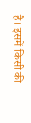है। इसमें किसी की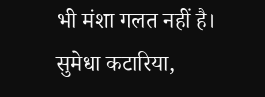भी मंशा गलत नहीं है।
सुमेधा कटारिया,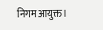निगम आयुक्त।